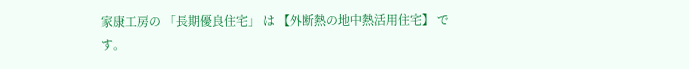家康工房の 「長期優良住宅」 は 【外断熱の地中熱活用住宅】 です。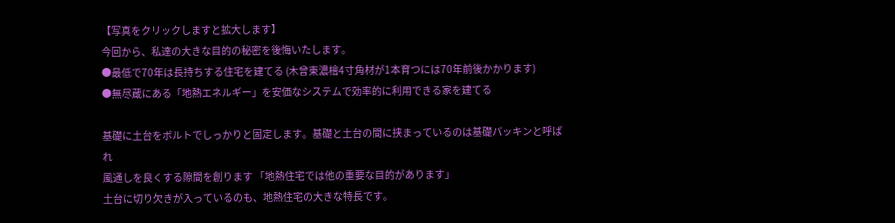【写真をクリックしますと拡大します】
今回から、私達の大きな目的の秘密を後悔いたします。
●最低で70年は長持ちする住宅を建てる (木曾東濃檜4寸角材が1本育つには70年前後かかります)
●無尽蔵にある「地熱エネルギー」を安価なシステムで効率的に利用できる家を建てる

基礎に土台をボルトでしっかりと固定します。基礎と土台の間に挟まっているのは基礎パッキンと呼ばれ
風通しを良くする隙間を創ります 「地熱住宅では他の重要な目的があります」
土台に切り欠きが入っているのも、地熱住宅の大きな特長です。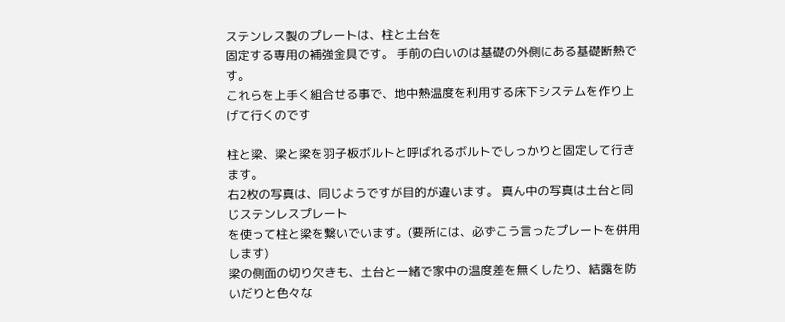ステンレス製のプレートは、柱と土台を
固定する専用の補強金具です。 手前の白いのは基礎の外側にある基礎断熱です。
これらを上手く組合せる事で、地中熱温度を利用する床下システムを作り上げて行くのです

柱と梁、梁と梁を羽子板ボルトと呼ばれるボルトでしっかりと固定して行きます。
右2枚の写真は、同じようですが目的が違います。 真ん中の写真は土台と同じステンレスプレート
を使って柱と梁を繋いでいます。(要所には、必ずこう言ったプレートを併用します)
梁の側面の切り欠きも、土台と一緒で家中の温度差を無くしたり、結露を防いだりと色々な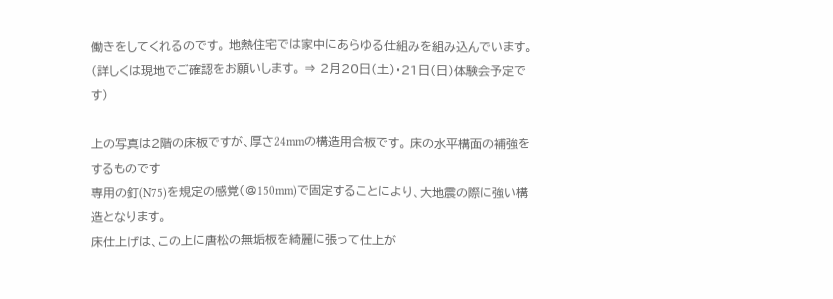働きをしてくれるのです。 地熱住宅では家中にあらゆる仕組みを組み込んでいます。
(詳しくは現地でご確認をお願いします。 ⇒ 2月20日(土)・21日(日)体験会予定です)

上の写真は2階の床板ですが、厚さ24mmの構造用合板です。 床の水平構面の補強をするものです
専用の釘(N75)を規定の感覚(@150mm)で固定することにより、大地震の際に強い構造となります。
床仕上げは、この上に唐松の無垢板を綺麗に張って仕上が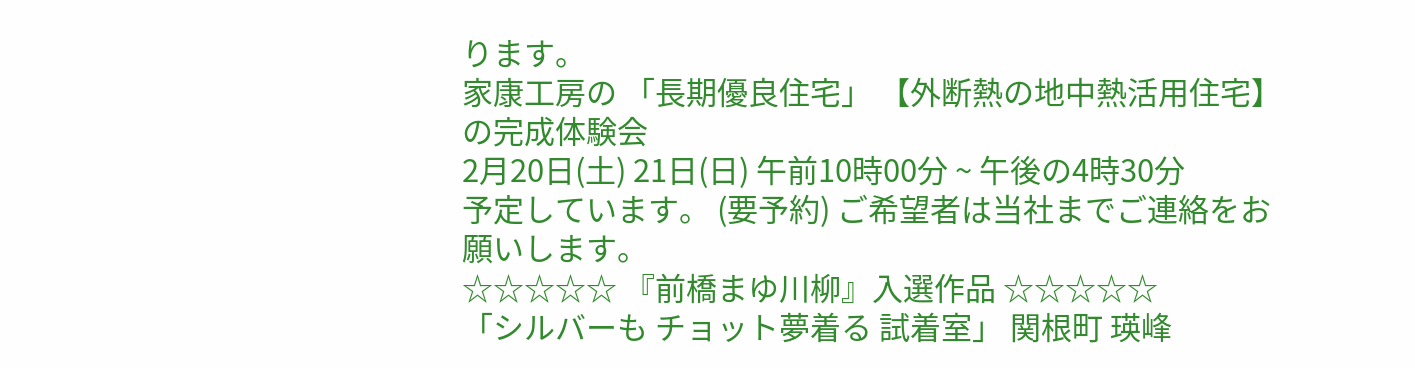ります。
家康工房の 「長期優良住宅」 【外断熱の地中熱活用住宅】 の完成体験会
2月20日(土) 21日(日) 午前10時00分 ~ 午後の4時30分
予定しています。 (要予約) ご希望者は当社までご連絡をお願いします。
☆☆☆☆☆ 『前橋まゆ川柳』入選作品 ☆☆☆☆☆
「シルバーも チョット夢着る 試着室」 関根町 瑛峰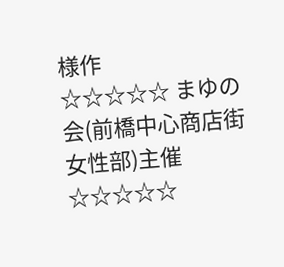様作
☆☆☆☆☆ まゆの会(前橋中心商店街 女性部)主催 ☆☆☆☆☆